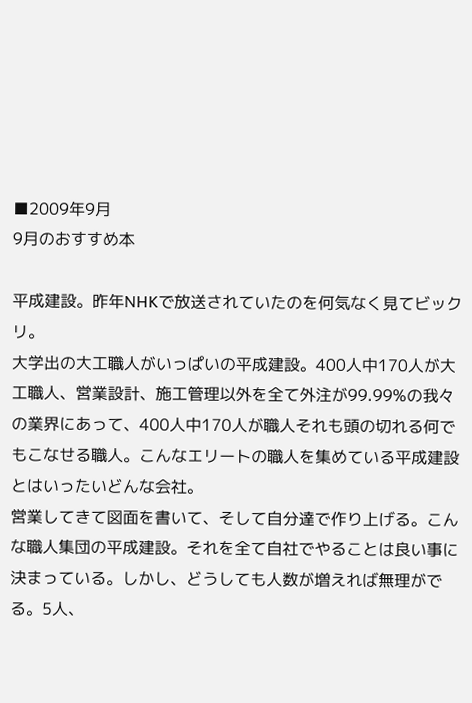■2009年9月
9月のおすすめ本

平成建設。昨年NHKで放送されていたのを何気なく見てビックリ。
大学出の大工職人がいっぱいの平成建設。400人中170人が大工職人、営業設計、施工管理以外を全て外注が99.99%の我々の業界にあって、400人中170人が職人それも頭の切れる何でもこなせる職人。こんなエリートの職人を集めている平成建設とはいったいどんな会社。
営業してきて図面を書いて、そして自分達で作り上げる。こんな職人集団の平成建設。それを全て自社でやることは良い事に決まっている。しかし、どうしても人数が増えれば無理がでる。5人、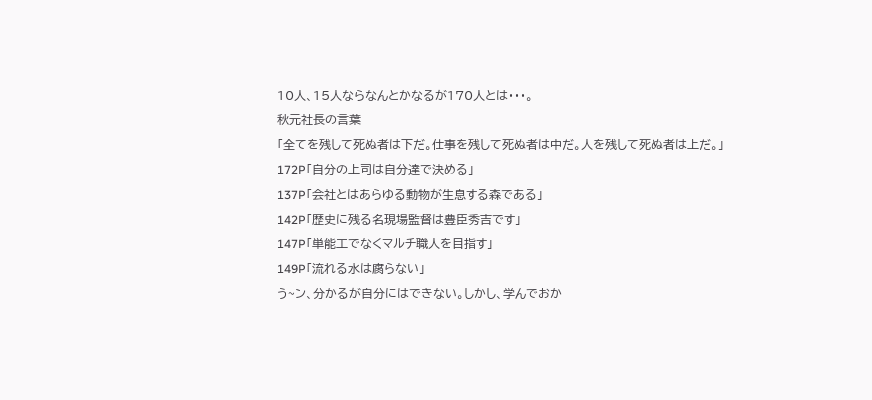10人、15人ならなんとかなるが170人とは・・・。
秋元社長の言葉
「全てを残して死ぬ者は下だ。仕事を残して死ぬ者は中だ。人を残して死ぬ者は上だ。」
172P「自分の上司は自分達で決める」
137P「会社とはあらゆる動物が生息する森である」
142P「歴史に残る名現場監督は豊臣秀吉です」
147P「単能工でなくマルチ職人を目指す」
149P「流れる水は腐らない」
う~ン、分かるが自分にはできない。しかし、学んでおか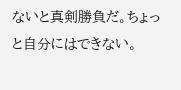ないと真剣勝負だ。ちょっと自分にはできない。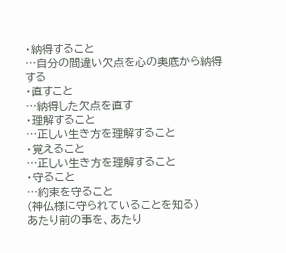・納得すること
…自分の間違い欠点を心の奥底から納得する
・直すこと
…納得した欠点を直す
・理解すること
…正しい生き方を理解すること
・覚えること
…正しい生き方を理解すること
・守ること
…約束を守ること
(神仏様に守られていることを知る)
あたり前の事を、あたり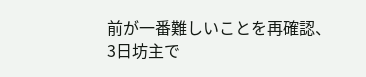前が一番難しいことを再確認、3日坊主で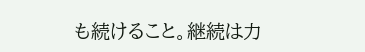も続けること。継続は力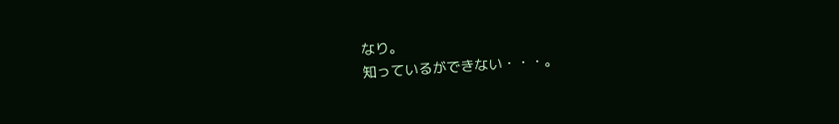なり。
知っているができない・・・。